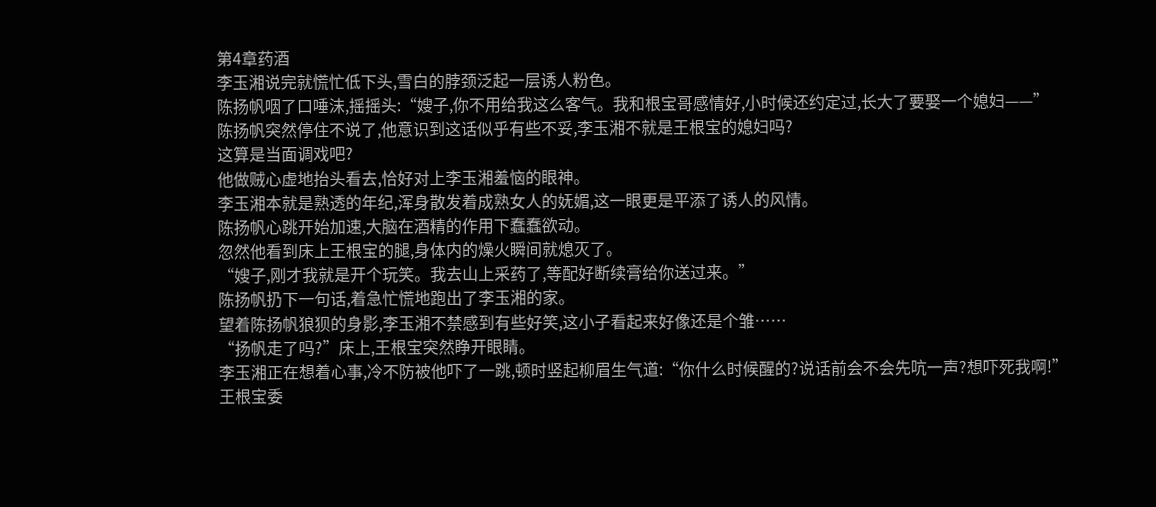第4章药酒
李玉湘说完就慌忙低下头,雪白的脖颈泛起一层诱人粉色。
陈扬帆咽了口唾沫,摇摇头:“嫂子,你不用给我这么客气。我和根宝哥感情好,小时候还约定过,长大了要娶一个媳妇——”
陈扬帆突然停住不说了,他意识到这话似乎有些不妥,李玉湘不就是王根宝的媳妇吗?
这算是当面调戏吧?
他做贼心虚地抬头看去,恰好对上李玉湘羞恼的眼神。
李玉湘本就是熟透的年纪,浑身散发着成熟女人的妩媚,这一眼更是平添了诱人的风情。
陈扬帆心跳开始加速,大脑在酒精的作用下蠢蠢欲动。
忽然他看到床上王根宝的腿,身体内的燥火瞬间就熄灭了。
“嫂子,刚才我就是开个玩笑。我去山上采药了,等配好断续膏给你送过来。”
陈扬帆扔下一句话,着急忙慌地跑出了李玉湘的家。
望着陈扬帆狼狈的身影,李玉湘不禁感到有些好笑,这小子看起来好像还是个雏……
“扬帆走了吗?”床上,王根宝突然睁开眼睛。
李玉湘正在想着心事,冷不防被他吓了一跳,顿时竖起柳眉生气道:“你什么时候醒的?说话前会不会先吭一声?想吓死我啊!”
王根宝委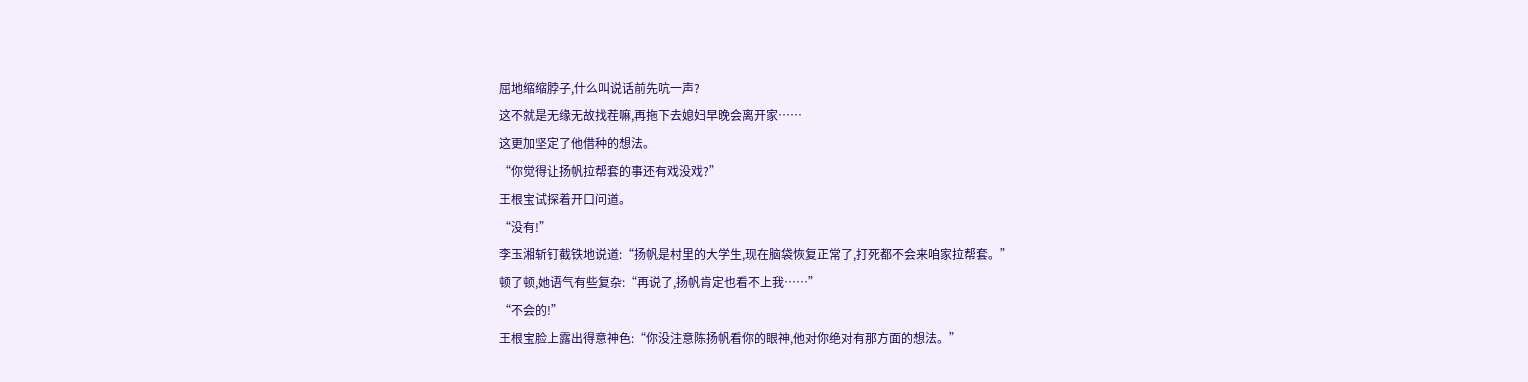屈地缩缩脖子,什么叫说话前先吭一声?
这不就是无缘无故找茬嘛,再拖下去媳妇早晚会离开家……
这更加坚定了他借种的想法。
“你觉得让扬帆拉帮套的事还有戏没戏?”
王根宝试探着开口问道。
“没有!”
李玉湘斩钉截铁地说道:“扬帆是村里的大学生,现在脑袋恢复正常了,打死都不会来咱家拉帮套。”
顿了顿,她语气有些复杂:“再说了,扬帆肯定也看不上我……”
“不会的!”
王根宝脸上露出得意神色:“你没注意陈扬帆看你的眼神,他对你绝对有那方面的想法。”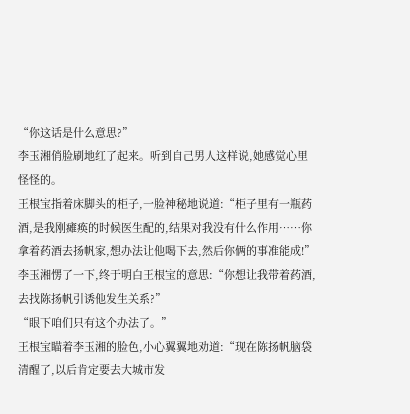“你这话是什么意思?”
李玉湘俏脸刷地红了起来。听到自己男人这样说,她感觉心里怪怪的。
王根宝指着床脚头的柜子,一脸神秘地说道:“柜子里有一瓶药酒,是我刚瘫痪的时候医生配的,结果对我没有什么作用……你拿着药酒去扬帆家,想办法让他喝下去,然后你俩的事准能成!”
李玉湘愣了一下,终于明白王根宝的意思:“你想让我带着药酒,去找陈扬帆引诱他发生关系?”
“眼下咱们只有这个办法了。”
王根宝瞄着李玉湘的脸色,小心翼翼地劝道:“现在陈扬帆脑袋清醒了,以后肯定要去大城市发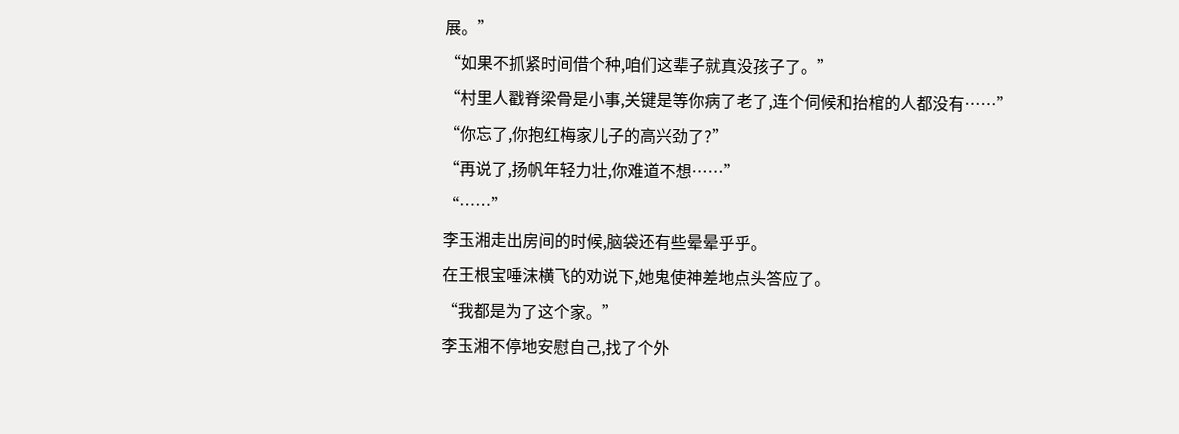展。”
“如果不抓紧时间借个种,咱们这辈子就真没孩子了。”
“村里人戳脊梁骨是小事,关键是等你病了老了,连个伺候和抬棺的人都没有……”
“你忘了,你抱红梅家儿子的高兴劲了?”
“再说了,扬帆年轻力壮,你难道不想……”
“……”
李玉湘走出房间的时候,脑袋还有些晕晕乎乎。
在王根宝唾沫横飞的劝说下,她鬼使神差地点头答应了。
“我都是为了这个家。”
李玉湘不停地安慰自己,找了个外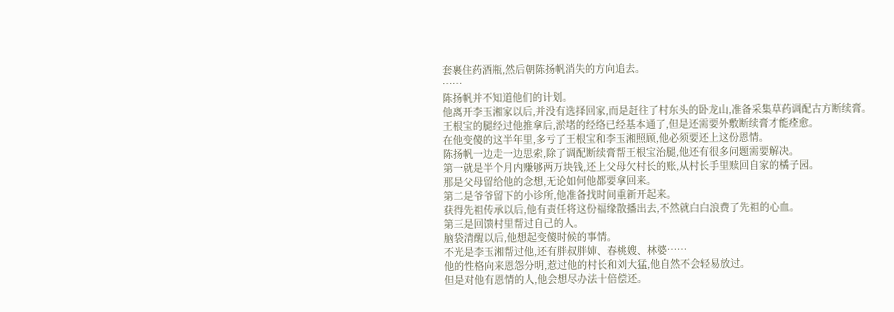套裹住药酒瓶,然后朝陈扬帆消失的方向追去。
……
陈扬帆并不知道他们的计划。
他离开李玉湘家以后,并没有选择回家,而是赶往了村东头的卧龙山,准备采集草药调配古方断续膏。
王根宝的腿经过他推拿后,淤堵的经络已经基本通了,但是还需要外敷断续膏才能痊愈。
在他变傻的这半年里,多亏了王根宝和李玉湘照顾,他必须要还上这份恩情。
陈扬帆一边走一边思索,除了调配断续膏帮王根宝治腿,他还有很多问题需要解决。
第一就是半个月内赚够两万块钱,还上父母欠村长的账,从村长手里赎回自家的橘子园。
那是父母留给他的念想,无论如何他都要拿回来。
第二是爷爷留下的小诊所,他准备找时间重新开起来。
获得先祖传承以后,他有责任将这份福缘散播出去,不然就白白浪费了先祖的心血。
第三是回馈村里帮过自己的人。
脑袋清醒以后,他想起变傻时候的事情。
不光是李玉湘帮过他,还有胖叔胖婶、春桃嫂、林婆……
他的性格向来恩怨分明,惹过他的村长和刘大猛,他自然不会轻易放过。
但是对他有恩情的人,他会想尽办法十倍偿还。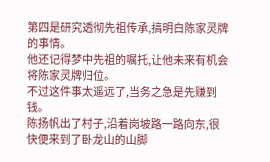第四是研究透彻先祖传承,搞明白陈家灵牌的事情。
他还记得梦中先祖的嘱托,让他未来有机会将陈家灵牌归位。
不过这件事太遥远了,当务之急是先赚到钱。
陈扬帆出了村子,沿着岗坡路一路向东,很快便来到了卧龙山的山脚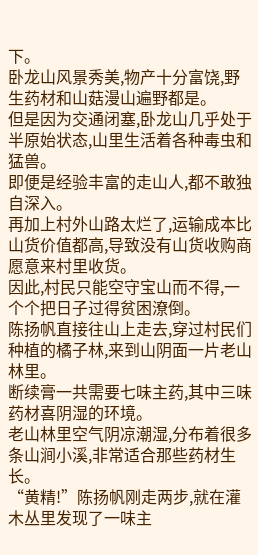下。
卧龙山风景秀美,物产十分富饶,野生药材和山菇漫山遍野都是。
但是因为交通闭塞,卧龙山几乎处于半原始状态,山里生活着各种毒虫和猛兽。
即便是经验丰富的走山人,都不敢独自深入。
再加上村外山路太烂了,运输成本比山货价值都高,导致没有山货收购商愿意来村里收货。
因此,村民只能空守宝山而不得,一个个把日子过得贫困潦倒。
陈扬帆直接往山上走去,穿过村民们种植的橘子林,来到山阴面一片老山林里。
断续膏一共需要七味主药,其中三味药材喜阴湿的环境。
老山林里空气阴凉潮湿,分布着很多条山涧小溪,非常适合那些药材生长。
“黄精!”陈扬帆刚走两步,就在灌木丛里发现了一味主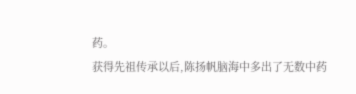药。
获得先祖传承以后,陈扬帆脑海中多出了无数中药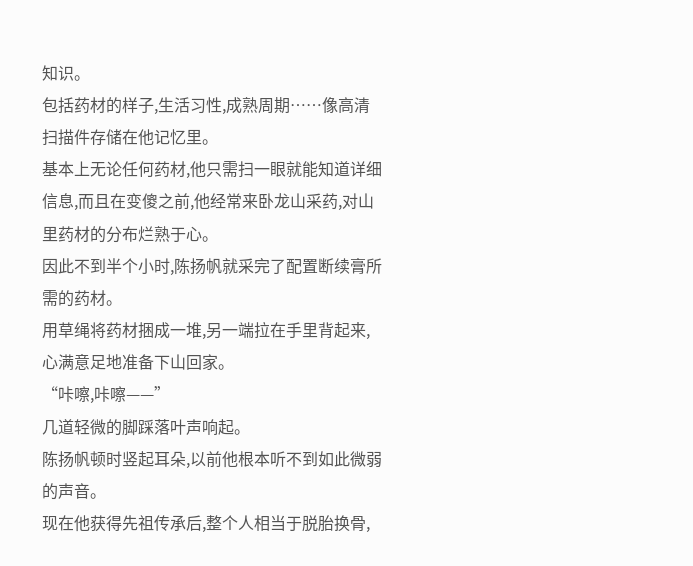知识。
包括药材的样子,生活习性,成熟周期……像高清扫描件存储在他记忆里。
基本上无论任何药材,他只需扫一眼就能知道详细信息,而且在变傻之前,他经常来卧龙山采药,对山里药材的分布烂熟于心。
因此不到半个小时,陈扬帆就采完了配置断续膏所需的药材。
用草绳将药材捆成一堆,另一端拉在手里背起来,心满意足地准备下山回家。
“咔嚓,咔嚓——”
几道轻微的脚踩落叶声响起。
陈扬帆顿时竖起耳朵,以前他根本听不到如此微弱的声音。
现在他获得先祖传承后,整个人相当于脱胎换骨,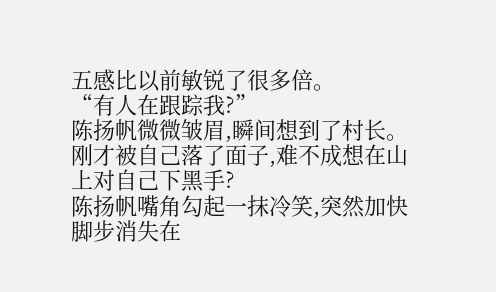五感比以前敏锐了很多倍。
“有人在跟踪我?”
陈扬帆微微皱眉,瞬间想到了村长。
刚才被自己落了面子,难不成想在山上对自己下黑手?
陈扬帆嘴角勾起一抹冷笑,突然加快脚步消失在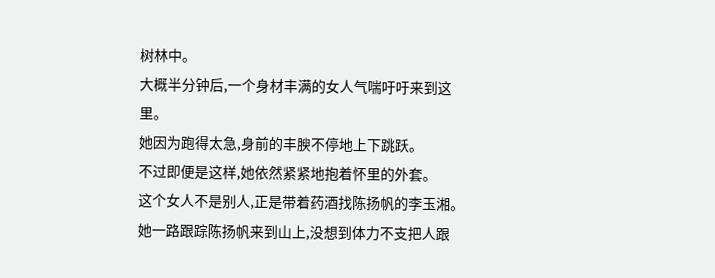树林中。
大概半分钟后,一个身材丰满的女人气喘吁吁来到这里。
她因为跑得太急,身前的丰腴不停地上下跳跃。
不过即便是这样,她依然紧紧地抱着怀里的外套。
这个女人不是别人,正是带着药酒找陈扬帆的李玉湘。
她一路跟踪陈扬帆来到山上,没想到体力不支把人跟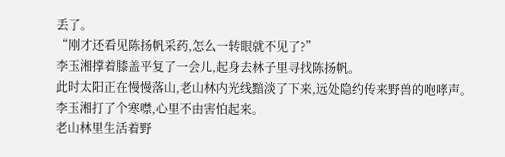丢了。
“刚才还看见陈扬帆采药,怎么一转眼就不见了?”
李玉湘撑着膝盖平复了一会儿,起身去林子里寻找陈扬帆。
此时太阳正在慢慢落山,老山林内光线黯淡了下来,远处隐约传来野兽的咆哮声。
李玉湘打了个寒噤,心里不由害怕起来。
老山林里生活着野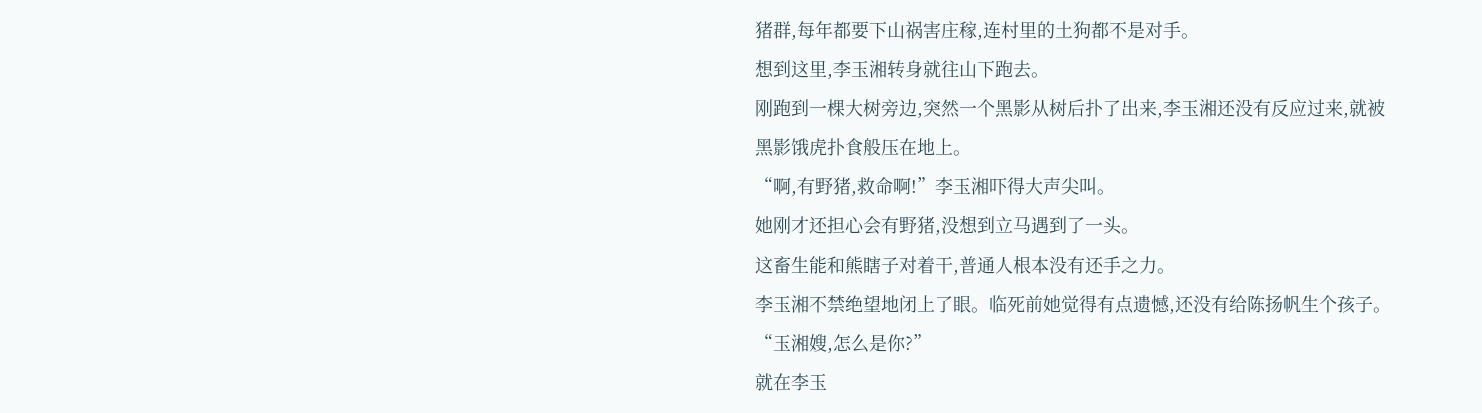猪群,每年都要下山祸害庄稼,连村里的土狗都不是对手。
想到这里,李玉湘转身就往山下跑去。
刚跑到一棵大树旁边,突然一个黑影从树后扑了出来,李玉湘还没有反应过来,就被黑影饿虎扑食般压在地上。
“啊,有野猪,救命啊!”李玉湘吓得大声尖叫。
她刚才还担心会有野猪,没想到立马遇到了一头。
这畜生能和熊瞎子对着干,普通人根本没有还手之力。
李玉湘不禁绝望地闭上了眼。临死前她觉得有点遗憾,还没有给陈扬帆生个孩子。
“玉湘嫂,怎么是你?”
就在李玉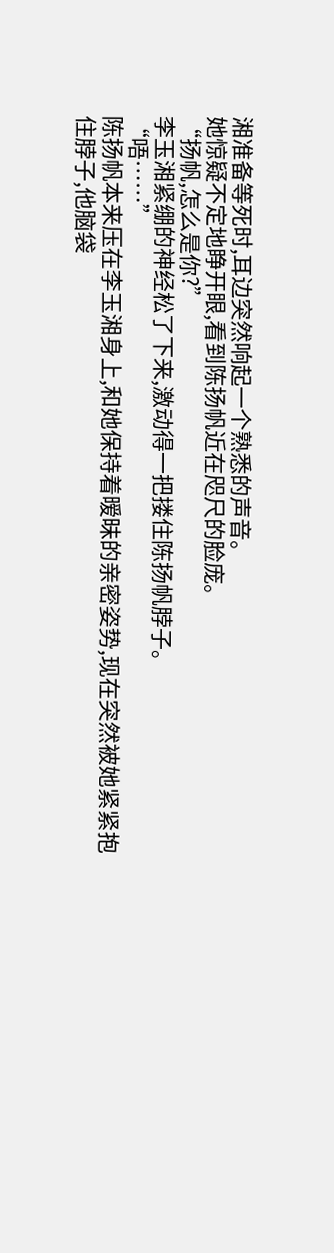湘准备等死时,耳边突然响起一个熟悉的声音。
她惊疑不定地睁开眼,看到陈扬帆近在咫尺的脸庞。
“扬帆,怎么是你?”
李玉湘紧绷的神经松了下来,激动得一把搂住陈扬帆脖子。
“唔……”
陈扬帆本来压在李玉湘身上,和她保持着暧昧的亲密姿势,现在突然被她紧紧抱住脖子,他脑袋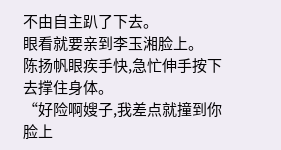不由自主趴了下去。
眼看就要亲到李玉湘脸上。
陈扬帆眼疾手快,急忙伸手按下去撑住身体。
“好险啊嫂子,我差点就撞到你脸上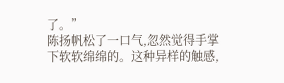了。”
陈扬帆松了一口气,忽然觉得手掌下软软绵绵的。这种异样的触感,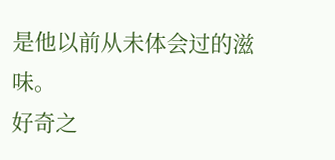是他以前从未体会过的滋味。
好奇之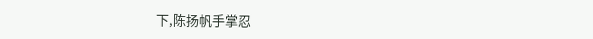下,陈扬帆手掌忍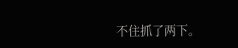不住抓了两下。